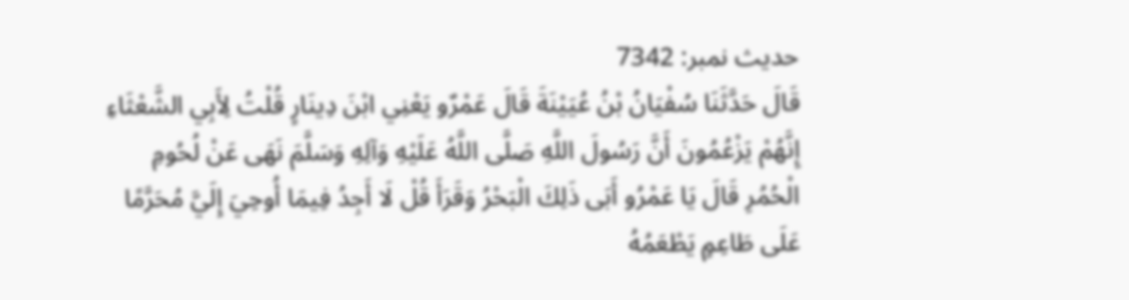حدیث نمبر: 7342
قَالَ حَدَّثَنَا سُفْيَانُ بْنُ عُيَيْنَةَ قَالَ عَمْرٌو يَعْنِي ابْنَ دِينَارٍ قُلْتُ لِأَبِي الشَّعْثَاءِ إِنَّهُمْ يَزْعُمُونَ أَنَّ رَسُولَ اللَّهِ صَلَّى اللَّهُ عَلَيْهِ وَآلِهِ وَسَلَّمَ نَهَى عَنْ لُحُومِ الْحُمُرِ قَالَ يَا عَمْرُو أَبَى ذَلِكَ الْبَحْرُ وَقَرَأَ قُلْ لَا أَجِدُ فِيمَا أُوحِيَ إِلَيَّ مُحَرَّمًا عَلَى طَاعِمٍ يَطْعَمُهُ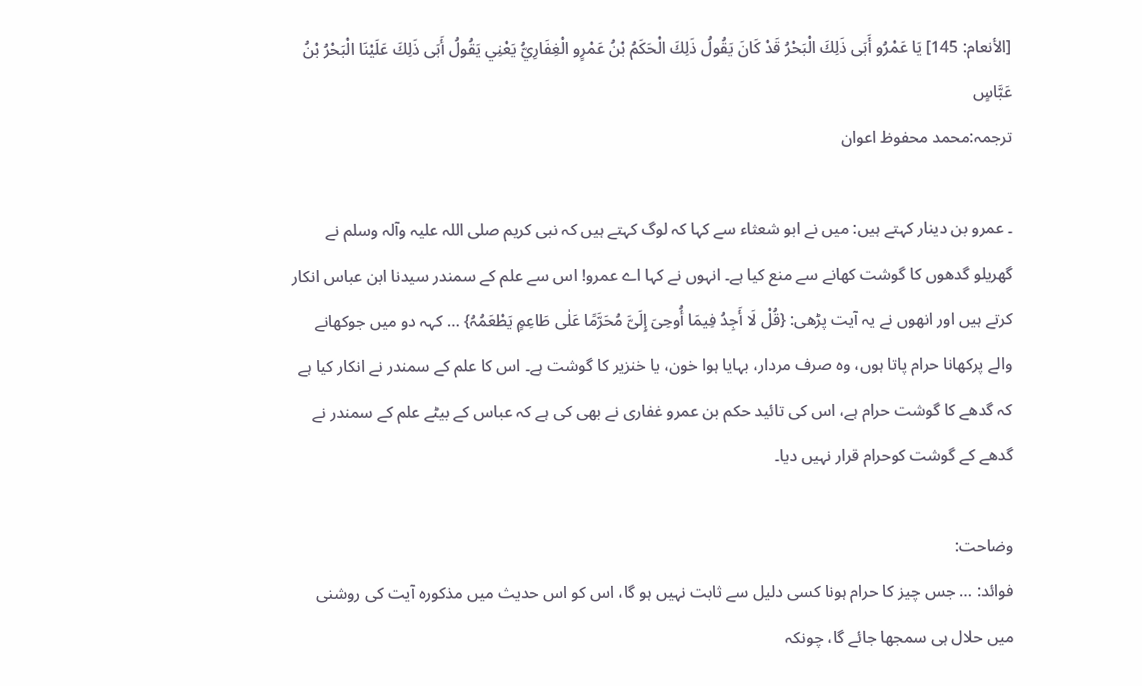[الأنعام: 145] يَا عَمْرُو أَبَى ذَلِكَ الْبَحْرُ قَدْ كَانَ يَقُولُ ذَلِكَ الْحَكَمُ بْنُ عَمْرٍو الْغِفَارِيُّ يَعْنِي يَقُولُ أَبَى ذَلِكَ عَلَيْنَا الْبَحْرُ بْنُ عَبَّاسٍ
ترجمہ:محمد محفوظ اعوان

۔ عمرو بن دینار کہتے ہیں: میں نے ابو شعثاء سے کہا کہ لوگ کہتے ہیں کہ نبی کریم صلی اللہ علیہ وآلہ وسلم نے گھریلو گدھوں کا گوشت کھانے سے منع کیا ہے۔ انہوں نے کہا اے عمرو! اس سے علم کے سمندر سیدنا ابن عباس انکار کرتے ہیں اور انھوں نے یہ آیت پڑھی: {قُلْ لَا أَجِدُ فِیمَا أُوحِیَ إِلَیَّ مُحَرَّمًا عَلٰی طَاعِمٍ یَطْعَمُہُ} … کہہ دو میں جوکھانے والے پرکھانا حرام پاتا ہوں، وہ صرف مردار، بہایا ہوا خون، یا خنزیر کا گوشت ہے۔ اس کا علم کے سمندر نے انکار کیا ہے کہ گدھے کا گوشت حرام ہے، اس کی تائید حکم بن عمرو غفاری نے بھی کی ہے کہ عباس کے بیٹے علم کے سمندر نے گدھے کے گوشت کوحرام قرار نہیں دیا۔

وضاحت:
فوائد: … جس چیز کا حرام ہونا کسی دلیل سے ثابت نہیں ہو گا، اس کو اس حدیث میں مذکورہ آیت کی روشنی میں حلال ہی سمجھا جائے گا، چونکہ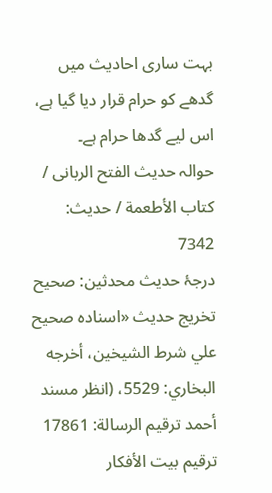بہت ساری احادیث میں گدھے کو حرام قرار دیا گیا ہے، اس لیے گدھا حرام ہے۔
حوالہ حدیث الفتح الربانی / كتاب الأطعمة / حدیث: 7342
درجۂ حدیث محدثین: صحیح
تخریج حدیث «اسناده صحيح علي شرط الشيخين، أخرجه البخاري: 5529، (انظر مسند أحمد ترقيم الرسالة: 17861 ترقیم بيت الأفكار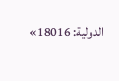الدولية: 18016»